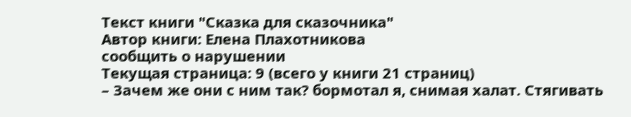Текст книги "Сказка для сказочника"
Автор книги: Елена Плахотникова
сообщить о нарушении
Текущая страница: 9 (всего у книги 21 страниц)
– Зачем же они с ним так? бормотал я, снимая халат. Стягивать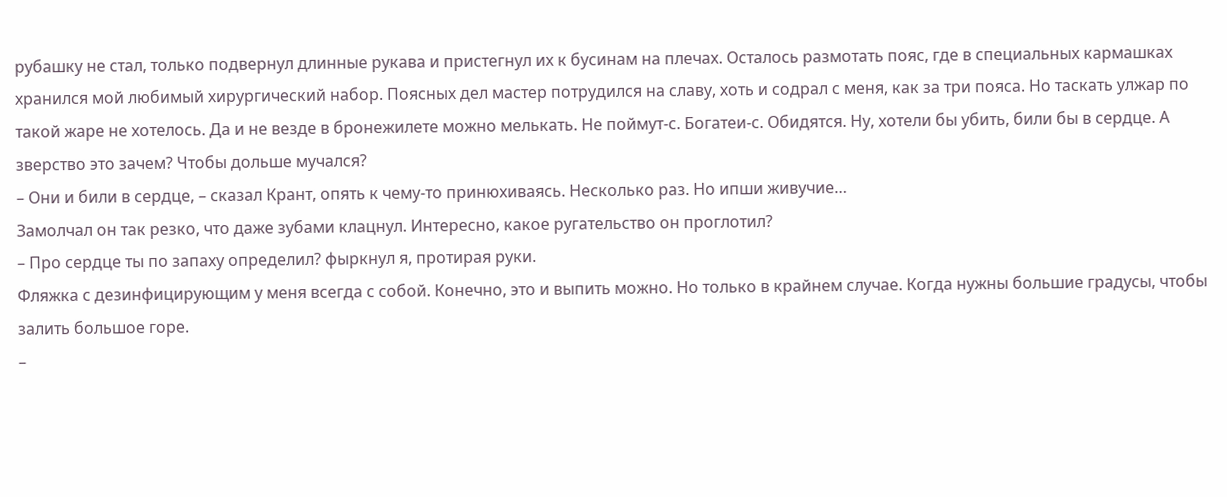рубашку не стал, только подвернул длинные рукава и пристегнул их к бусинам на плечах. Осталось размотать пояс, где в специальных кармашках хранился мой любимый хирургический набор. Поясных дел мастер потрудился на славу, хоть и содрал с меня, как за три пояса. Но таскать улжар по такой жаре не хотелось. Да и не везде в бронежилете можно мелькать. Не поймут-с. Богатеи-с. Обидятся. Ну, хотели бы убить, били бы в сердце. А зверство это зачем? Чтобы дольше мучался?
– Они и били в сердце, – сказал Крант, опять к чему-то принюхиваясь. Несколько раз. Но ипши живучие…
Замолчал он так резко, что даже зубами клацнул. Интересно, какое ругательство он проглотил?
– Про сердце ты по запаху определил? фыркнул я, протирая руки.
Фляжка с дезинфицирующим у меня всегда с собой. Конечно, это и выпить можно. Но только в крайнем случае. Когда нужны большие градусы, чтобы залить большое горе.
–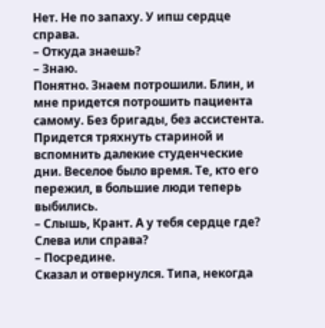Нет. Не по запаху. У ипш сердце справа.
– Откуда знаешь?
– Знаю.
Понятно. Знаем потрошили. Блин, и мне придется потрошить пациента самому. Без бригады, без ассистента. Придется тряхнуть стариной и вспомнить далекие студенческие дни. Веселое было время. Те, кто его пережил, в большие люди теперь выбились.
– Слышь, Крант. А у тебя сердце где? Слева или справа?
– Посредине.
Сказал и отвернулся. Типа, некогда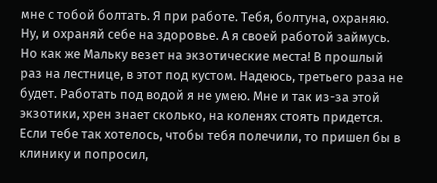мне с тобой болтать. Я при работе. Тебя, болтуна, охраняю.
Ну, и охраняй себе на здоровье. А я своей работой займусь.
Но как же Мальку везет на экзотические места! В прошлый раз на лестнице, в этот под кустом. Надеюсь, третьего раза не будет. Работать под водой я не умею. Мне и так из-за этой экзотики, хрен знает сколько, на коленях стоять придется.
Если тебе так хотелось, чтобы тебя полечили, то пришел бы в клинику и попросил,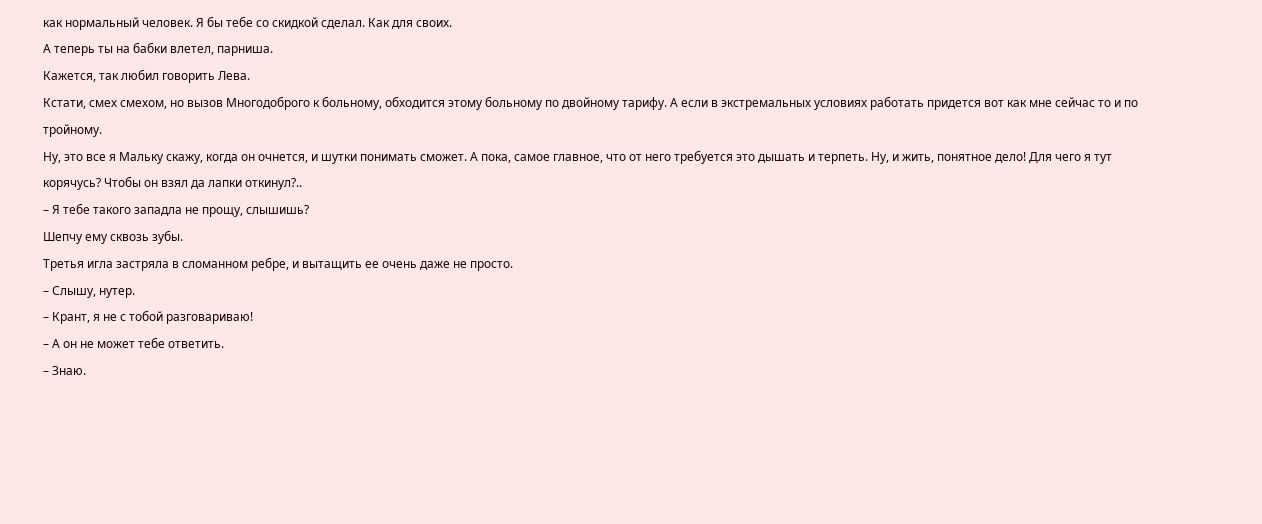как нормальный человек. Я бы тебе со скидкой сделал. Как для своих.
А теперь ты на бабки влетел, парниша.
Кажется, так любил говорить Лева.
Кстати, смех смехом, но вызов Многодоброго к больному, обходится этому больному по двойному тарифу. А если в экстремальных условиях работать придется вот как мне сейчас то и по тройному.
Ну, это все я Мальку скажу, когда он очнется, и шутки понимать сможет. А пока, самое главное, что от него требуется это дышать и терпеть. Ну, и жить, понятное дело! Для чего я тут корячусь? Чтобы он взял да лапки откинул?..
– Я тебе такого западла не прощу, слышишь?
Шепчу ему сквозь зубы.
Третья игла застряла в сломанном ребре, и вытащить ее очень даже не просто.
– Слышу, нутер.
– Крант, я не с тобой разговариваю!
– А он не может тебе ответить.
– Знаю.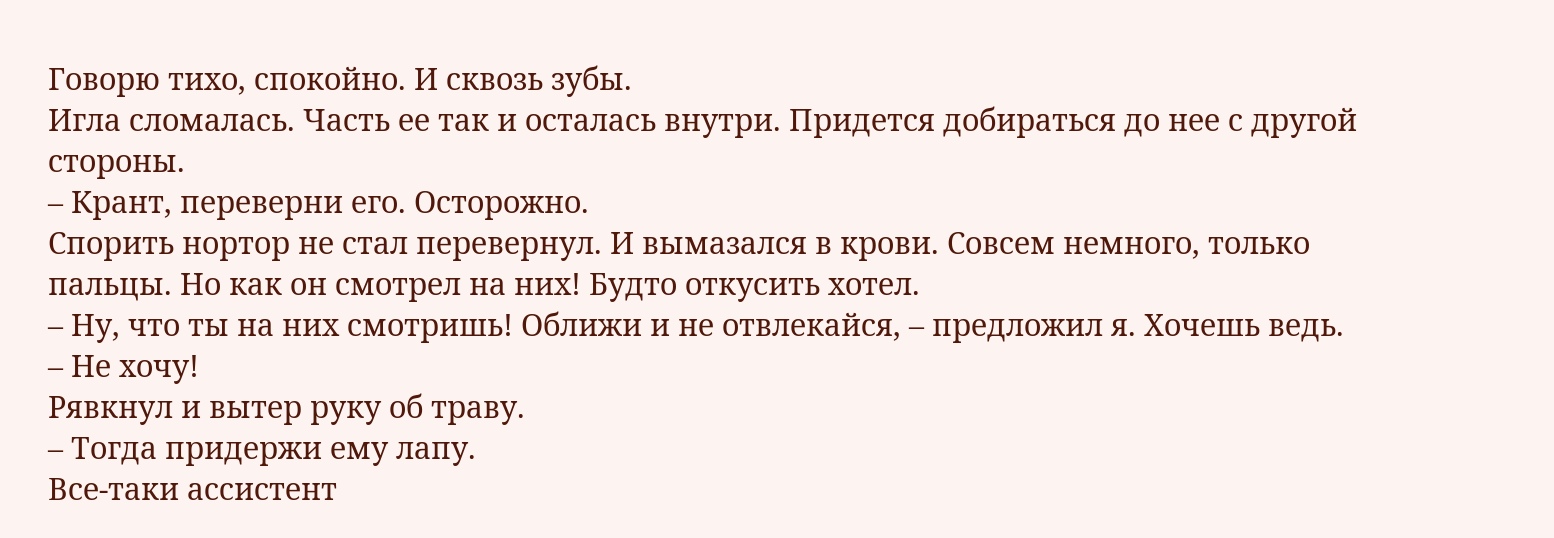Говорю тихо, спокойно. И сквозь зубы.
Игла сломалась. Часть ее так и осталась внутри. Придется добираться до нее с другой стороны.
– Крант, переверни его. Осторожно.
Спорить нортор не стал перевернул. И вымазался в крови. Совсем немного, только пальцы. Но как он смотрел на них! Будто откусить хотел.
– Ну, что ты на них смотришь! Оближи и не отвлекайся, – предложил я. Хочешь ведь.
– Не хочу!
Рявкнул и вытер руку об траву.
– Тогда придержи ему лапу.
Все-таки ассистент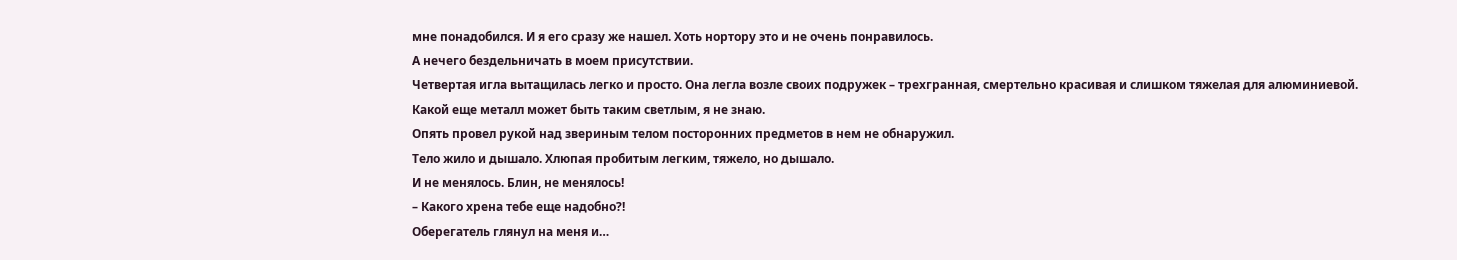мне понадобился. И я его сразу же нашел. Хоть нортору это и не очень понравилось.
А нечего бездельничать в моем присутствии.
Четвертая игла вытащилась легко и просто. Она легла возле своих подружек – трехгранная, смертельно красивая и слишком тяжелая для алюминиевой. Какой еще металл может быть таким светлым, я не знаю.
Опять провел рукой над звериным телом посторонних предметов в нем не обнаружил.
Тело жило и дышало. Хлюпая пробитым легким, тяжело, но дышало.
И не менялось. Блин, не менялось!
– Какого хрена тебе еще надобно?!
Оберегатель глянул на меня и…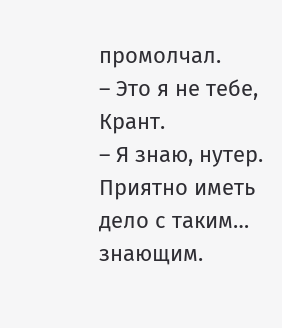промолчал.
– Это я не тебе, Крант.
– Я знаю, нутер.
Приятно иметь дело с таким… знающим.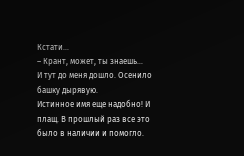Кстати…
– Крант, может, ты знаешь…
И тут до меня дошло. Осенило башку дырявую.
Истинное имя еще надобно! И плащ. В прошлый раз все это было в наличии и помогло.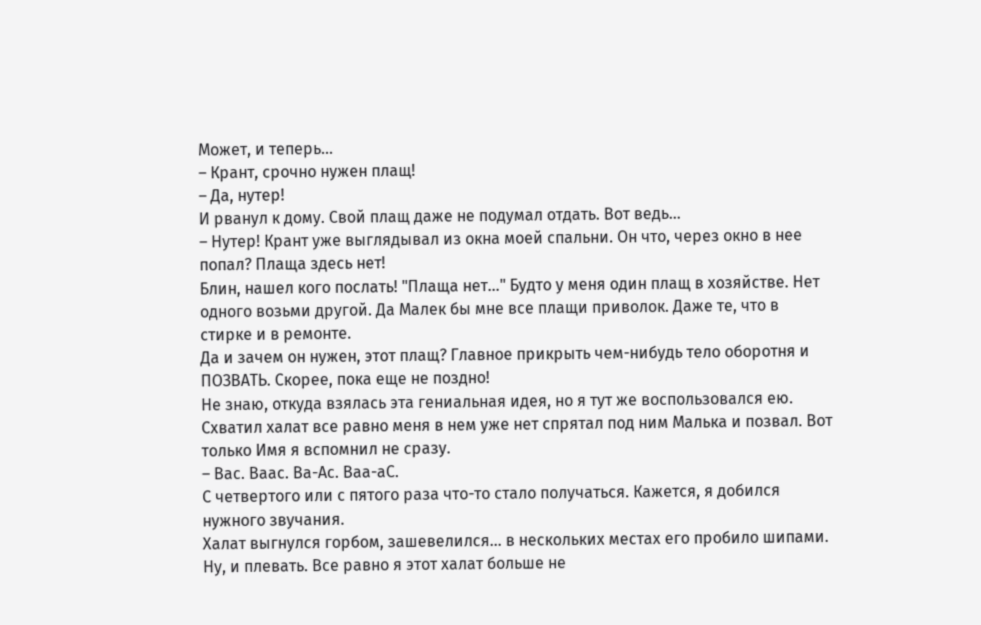Может, и теперь…
– Крант, срочно нужен плащ!
– Да, нутер!
И рванул к дому. Свой плащ даже не подумал отдать. Вот ведь…
– Нутер! Крант уже выглядывал из окна моей спальни. Он что, через окно в нее попал? Плаща здесь нет!
Блин, нашел кого послать! "Плаща нет…" Будто у меня один плащ в хозяйстве. Нет одного возьми другой. Да Малек бы мне все плащи приволок. Даже те, что в стирке и в ремонте.
Да и зачем он нужен, этот плащ? Главное прикрыть чем-нибудь тело оборотня и ПОЗВАТЬ. Скорее, пока еще не поздно!
Не знаю, откуда взялась эта гениальная идея, но я тут же воспользовался ею.
Схватил халат все равно меня в нем уже нет спрятал под ним Малька и позвал. Вот только Имя я вспомнил не сразу.
– Вас. Ваас. Ва-Ас. Ваа-аС.
С четвертого или с пятого раза что-то стало получаться. Кажется, я добился нужного звучания.
Халат выгнулся горбом, зашевелился… в нескольких местах его пробило шипами.
Ну, и плевать. Все равно я этот халат больше не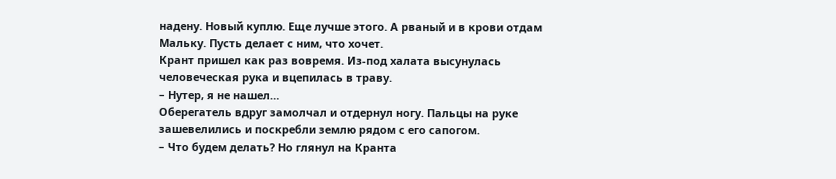надену. Новый куплю. Еще лучше этого. А рваный и в крови отдам Мальку. Пусть делает с ним, что хочет.
Крант пришел как раз вовремя. Из-под халата высунулась человеческая рука и вцепилась в траву.
– Нутер, я не нашел…
Оберегатель вдруг замолчал и отдернул ногу. Пальцы на руке зашевелились и поскребли землю рядом с его сапогом.
– Что будем делать? Но глянул на Кранта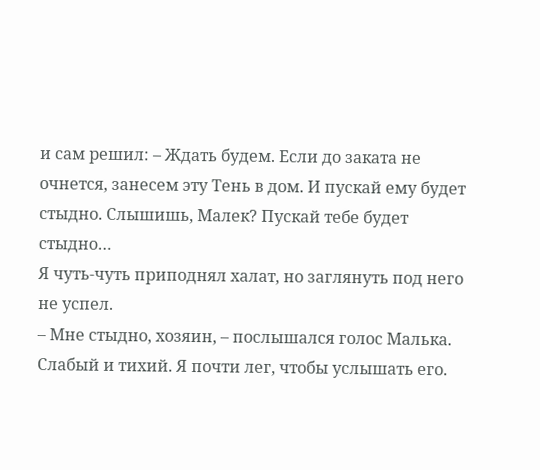и сам решил: – Ждать будем. Если до заката не очнется, занесем эту Тень в дом. И пускай ему будет стыдно. Слышишь, Малек? Пускай тебе будет стыдно…
Я чуть-чуть приподнял халат, но заглянуть под него не успел.
– Мне стыдно, хозяин, – послышался голос Малька.
Слабый и тихий. Я почти лег, чтобы услышать его.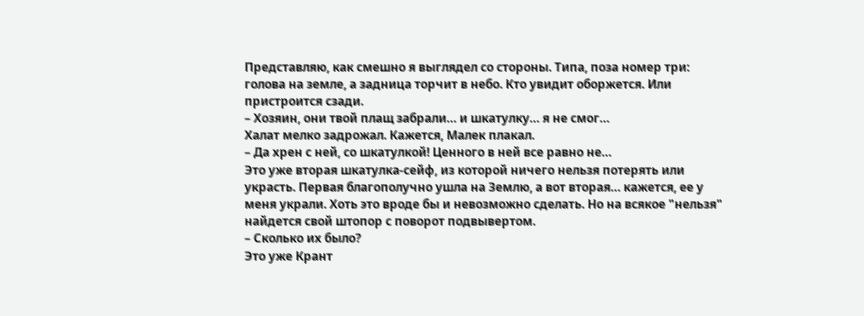Представляю, как смешно я выглядел со стороны. Типа, поза номер три: голова на земле, а задница торчит в небо. Кто увидит оборжется. Или пристроится сзади.
– Хозяин, они твой плащ забрали… и шкатулку… я не смог…
Халат мелко задрожал. Кажется, Малек плакал.
– Да хрен с ней, со шкатулкой! Ценного в ней все равно не…
Это уже вторая шкатулка-сейф, из которой ничего нельзя потерять или украсть. Первая благополучно ушла на Землю, а вот вторая… кажется, ее у меня украли. Хоть это вроде бы и невозможно сделать. Но на всякое "нельзя" найдется свой штопор с поворот подвывертом.
– Сколько их было?
Это уже Крант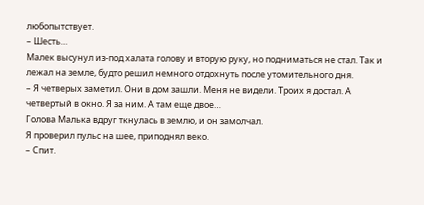любопытствует.
– Шесть…
Малек высунул из-под халата голову и вторую руку, но подниматься не стал. Так и лежал на земле, будто решил немного отдохнуть после утомительного дня.
– Я четверых заметил. Они в дом зашли. Меня не видели. Троих я достал. А четвертый в окно. Я за ним. А там еще двое…
Голова Малька вдруг ткнулась в землю, и он замолчал.
Я проверил пульс на шее, приподнял веко.
– Спит.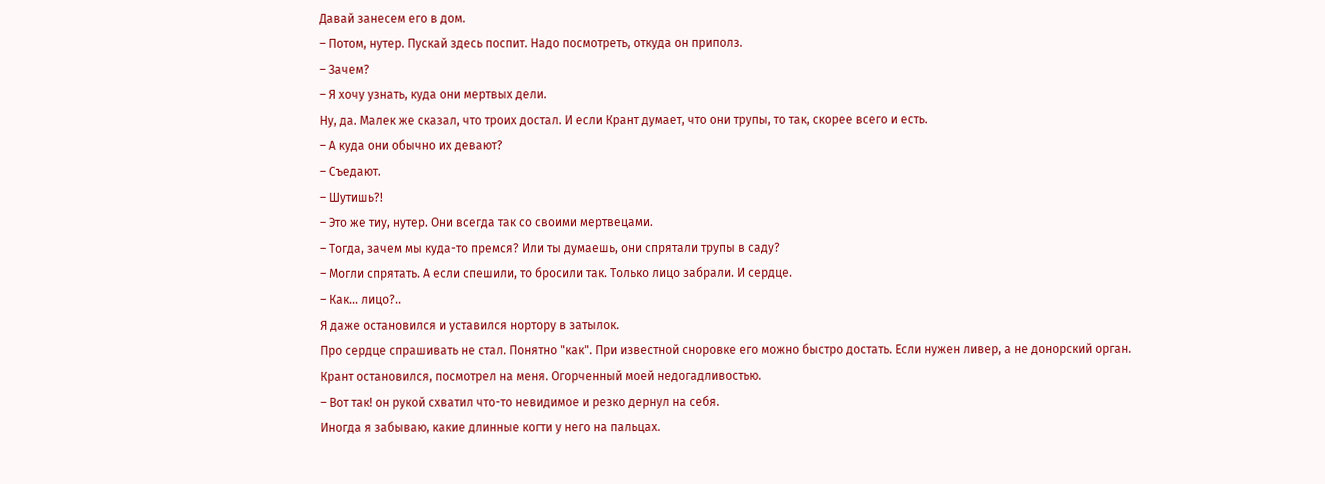Давай занесем его в дом.
– Потом, нутер. Пускай здесь поспит. Надо посмотреть, откуда он приполз.
– Зачем?
– Я хочу узнать, куда они мертвых дели.
Ну, да. Малек же сказал, что троих достал. И если Крант думает, что они трупы, то так, скорее всего и есть.
– А куда они обычно их девают?
– Съедают.
– Шутишь?!
– Это же тиу, нутер. Они всегда так со своими мертвецами.
– Тогда, зачем мы куда-то премся? Или ты думаешь, они спрятали трупы в саду?
– Могли спрятать. А если спешили, то бросили так. Только лицо забрали. И сердце.
– Как… лицо?..
Я даже остановился и уставился нортору в затылок.
Про сердце спрашивать не стал. Понятно "как". При известной сноровке его можно быстро достать. Если нужен ливер, а не донорский орган.
Крант остановился, посмотрел на меня. Огорченный моей недогадливостью.
– Вот так! он рукой схватил что-то невидимое и резко дернул на себя.
Иногда я забываю, какие длинные когти у него на пальцах.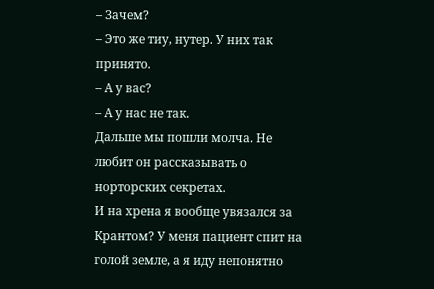– Зачем?
– Это же тиу, нутер. У них так принято.
– А у вас?
– А у нас не так.
Дальше мы пошли молча. Не любит он рассказывать о норторских секретах.
И на хрена я вообще увязался за Крантом? У меня пациент спит на голой земле, а я иду непонятно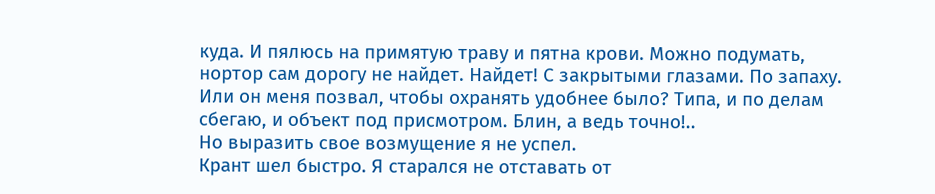куда. И пялюсь на примятую траву и пятна крови. Можно подумать, нортор сам дорогу не найдет. Найдет! С закрытыми глазами. По запаху. Или он меня позвал, чтобы охранять удобнее было? Типа, и по делам сбегаю, и объект под присмотром. Блин, а ведь точно!..
Но выразить свое возмущение я не успел.
Крант шел быстро. Я старался не отставать от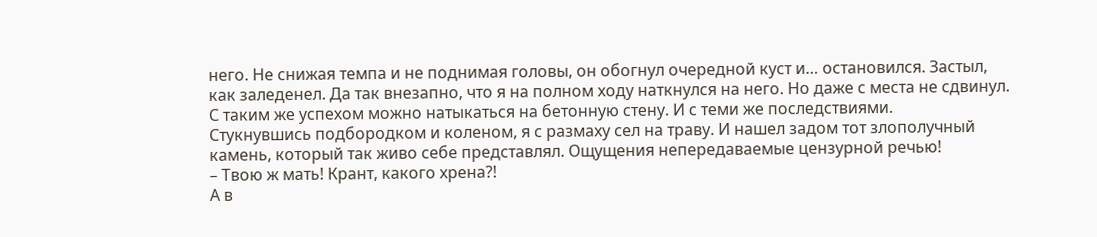него. Не снижая темпа и не поднимая головы, он обогнул очередной куст и… остановился. Застыл, как заледенел. Да так внезапно, что я на полном ходу наткнулся на него. Но даже с места не сдвинул. С таким же успехом можно натыкаться на бетонную стену. И с теми же последствиями.
Стукнувшись подбородком и коленом, я с размаху сел на траву. И нашел задом тот злополучный камень, который так живо себе представлял. Ощущения непередаваемые цензурной речью!
– Твою ж мать! Крант, какого хрена?!
А в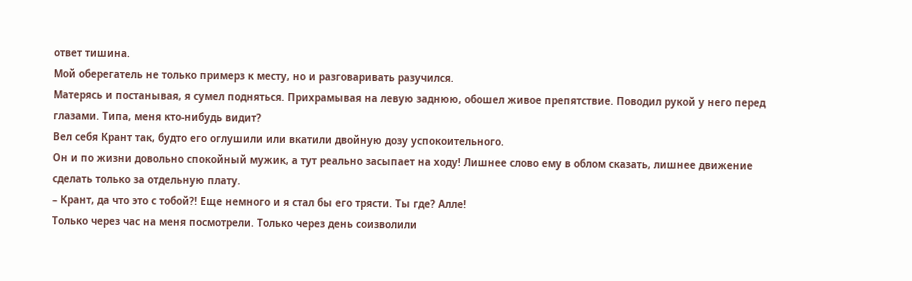ответ тишина.
Мой оберегатель не только примерз к месту, но и разговаривать разучился.
Матерясь и постанывая, я сумел подняться. Прихрамывая на левую заднюю, обошел живое препятствие. Поводил рукой у него перед глазами. Типа, меня кто-нибудь видит?
Вел себя Крант так, будто его оглушили или вкатили двойную дозу успокоительного.
Он и по жизни довольно спокойный мужик, а тут реально засыпает на ходу! Лишнее слово ему в облом сказать, лишнее движение сделать только за отдельную плату.
– Крант, да что это с тобой?! Еще немного и я стал бы его трясти. Ты где? Алле!
Только через час на меня посмотрели. Только через день соизволили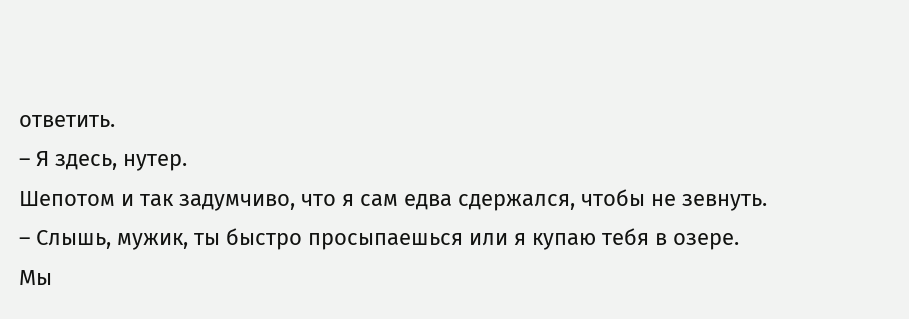ответить.
– Я здесь, нутер.
Шепотом и так задумчиво, что я сам едва сдержался, чтобы не зевнуть.
– Слышь, мужик, ты быстро просыпаешься или я купаю тебя в озере.
Мы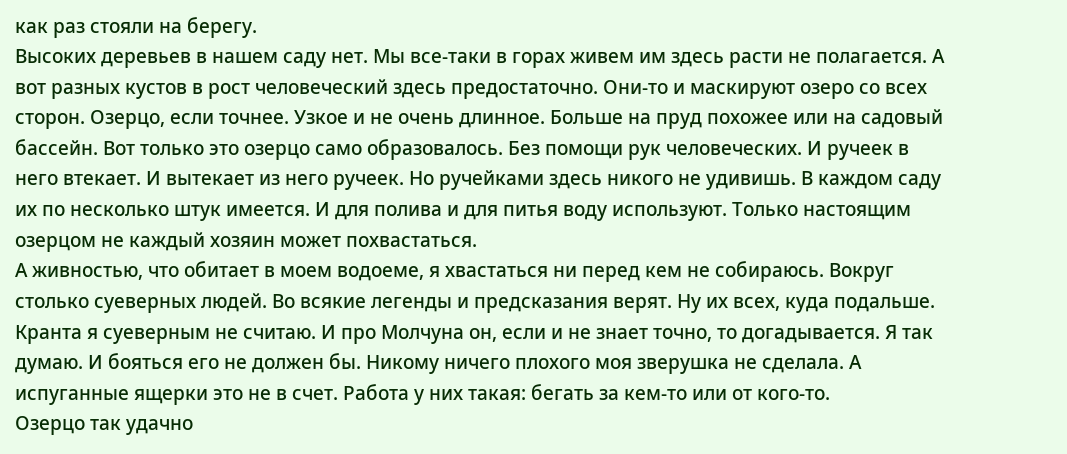как раз стояли на берегу.
Высоких деревьев в нашем саду нет. Мы все-таки в горах живем им здесь расти не полагается. А вот разных кустов в рост человеческий здесь предостаточно. Они-то и маскируют озеро со всех сторон. Озерцо, если точнее. Узкое и не очень длинное. Больше на пруд похожее или на садовый бассейн. Вот только это озерцо само образовалось. Без помощи рук человеческих. И ручеек в него втекает. И вытекает из него ручеек. Но ручейками здесь никого не удивишь. В каждом саду их по несколько штук имеется. И для полива и для питья воду используют. Только настоящим озерцом не каждый хозяин может похвастаться.
А живностью, что обитает в моем водоеме, я хвастаться ни перед кем не собираюсь. Вокруг столько суеверных людей. Во всякие легенды и предсказания верят. Ну их всех, куда подальше.
Кранта я суеверным не считаю. И про Молчуна он, если и не знает точно, то догадывается. Я так думаю. И бояться его не должен бы. Никому ничего плохого моя зверушка не сделала. А испуганные ящерки это не в счет. Работа у них такая: бегать за кем-то или от кого-то.
Озерцо так удачно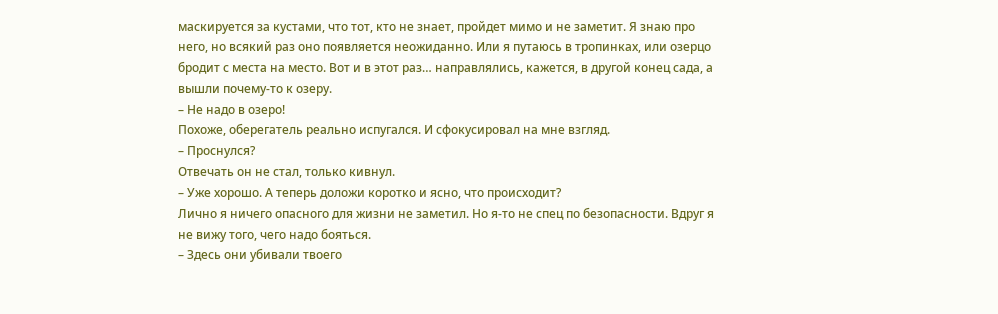маскируется за кустами, что тот, кто не знает, пройдет мимо и не заметит. Я знаю про него, но всякий раз оно появляется неожиданно. Или я путаюсь в тропинках, или озерцо бродит с места на место. Вот и в этот раз… направлялись, кажется, в другой конец сада, а вышли почему-то к озеру.
– Не надо в озеро!
Похоже, оберегатель реально испугался. И сфокусировал на мне взгляд.
– Проснулся?
Отвечать он не стал, только кивнул.
– Уже хорошо. А теперь доложи коротко и ясно, что происходит?
Лично я ничего опасного для жизни не заметил. Но я-то не спец по безопасности. Вдруг я не вижу того, чего надо бояться.
– Здесь они убивали твоего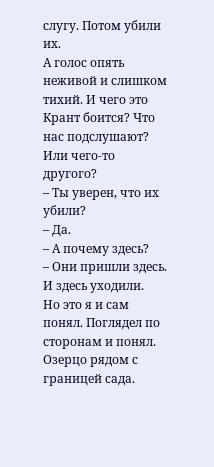слугу. Потом убили их.
А голос опять неживой и слишком тихий. И чего это Крант боится? Что нас подслушают? Или чего-то другого?
– Ты уверен, что их убили?
– Да.
– А почему здесь?
– Они пришли здесь. И здесь уходили.
Но это я и сам понял. Поглядел по сторонам и понял.
Озерцо рядом с границей сада.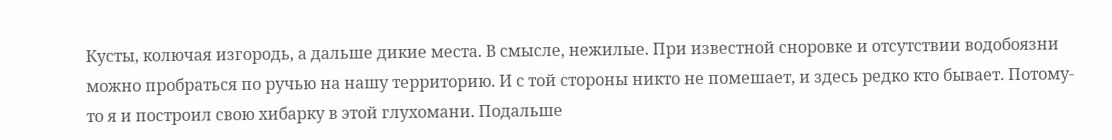Кусты, колючая изгородь, а дальше дикие места. В смысле, нежилые. При известной сноровке и отсутствии водобоязни можно пробраться по ручью на нашу территорию. И с той стороны никто не помешает, и здесь редко кто бывает. Потому-то я и построил свою хибарку в этой глухомани. Подальше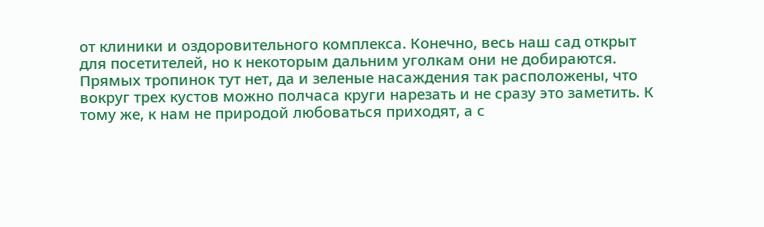от клиники и оздоровительного комплекса. Конечно, весь наш сад открыт для посетителей, но к некоторым дальним уголкам они не добираются. Прямых тропинок тут нет, да и зеленые насаждения так расположены, что вокруг трех кустов можно полчаса круги нарезать и не сразу это заметить. К тому же, к нам не природой любоваться приходят, а с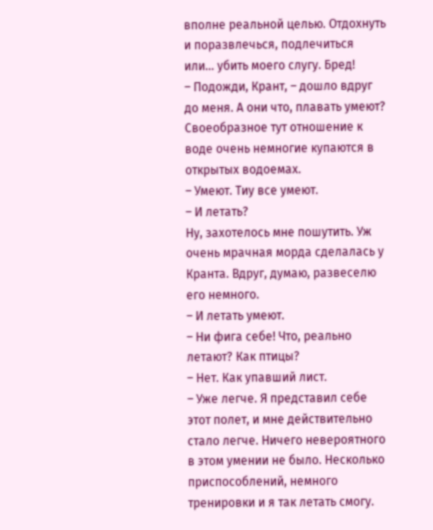вполне реальной целью. Отдохнуть и поразвлечься, подлечиться или… убить моего слугу. Бред!
– Подожди, Крант, – дошло вдруг до меня. А они что, плавать умеют?
Своеобразное тут отношение к воде очень немногие купаются в открытых водоемах.
– Умеют. Тиу все умеют.
– И летать?
Ну, захотелось мне пошутить. Уж очень мрачная морда сделалась у Кранта. Вдруг, думаю, развеселю его немного.
– И летать умеют.
– Ни фига себе! Что, реально летают? Как птицы?
– Нет. Как упавший лист.
– Уже легче. Я представил себе этот полет, и мне действительно стало легче. Ничего невероятного в этом умении не было. Несколько приспособлений, немного тренировки и я так летать смогу.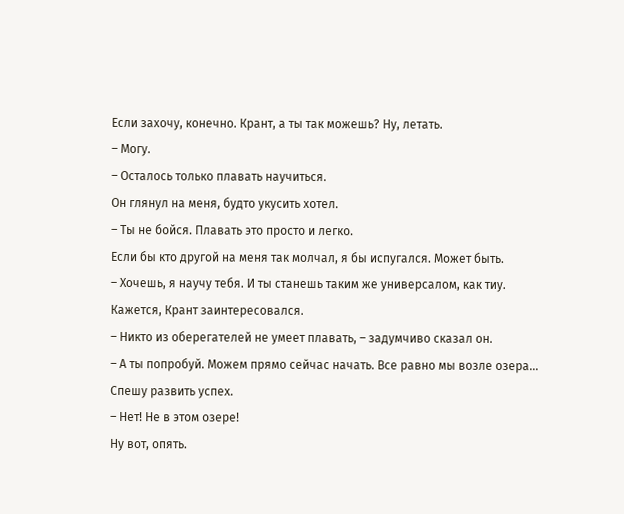Если захочу, конечно. Крант, а ты так можешь? Ну, летать.
– Могу.
– Осталось только плавать научиться.
Он глянул на меня, будто укусить хотел.
– Ты не бойся. Плавать это просто и легко.
Если бы кто другой на меня так молчал, я бы испугался. Может быть.
– Хочешь, я научу тебя. И ты станешь таким же универсалом, как тиу.
Кажется, Крант заинтересовался.
– Никто из оберегателей не умеет плавать, – задумчиво сказал он.
– А ты попробуй. Можем прямо сейчас начать. Все равно мы возле озера…
Спешу развить успех.
– Нет! Не в этом озере!
Ну вот, опять.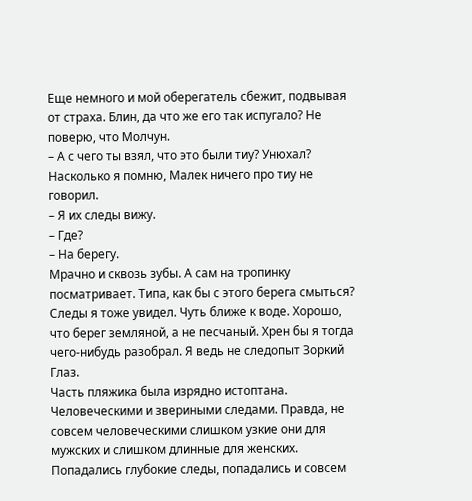Еще немного и мой оберегатель сбежит, подвывая от страха. Блин, да что же его так испугало? Не поверю, что Молчун.
– А с чего ты взял, что это были тиу? Унюхал?
Насколько я помню, Малек ничего про тиу не говорил.
– Я их следы вижу.
– Где?
– На берегу.
Мрачно и сквозь зубы. А сам на тропинку посматривает. Типа, как бы с этого берега смыться?
Следы я тоже увидел. Чуть ближе к воде. Хорошо, что берег земляной, а не песчаный. Хрен бы я тогда чего-нибудь разобрал. Я ведь не следопыт Зоркий Глаз.
Часть пляжика была изрядно истоптана. Человеческими и звериными следами. Правда, не совсем человеческими слишком узкие они для мужских и слишком длинные для женских. Попадались глубокие следы, попадались и совсем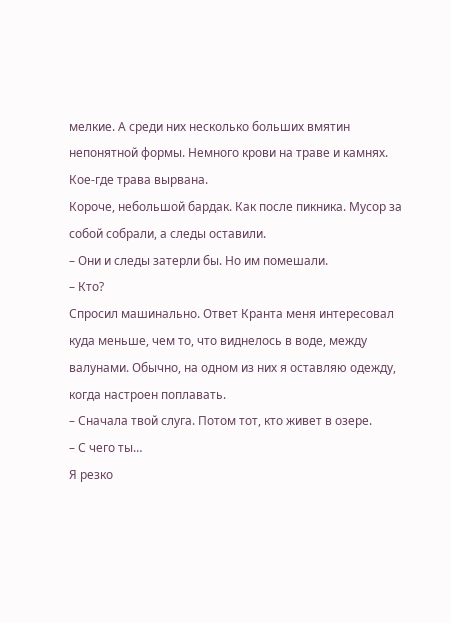мелкие. А среди них несколько больших вмятин непонятной формы. Немного крови на траве и камнях. Кое-где трава вырвана.
Короче, небольшой бардак. Как после пикника. Мусор за собой собрали, а следы оставили.
– Они и следы затерли бы. Но им помешали.
– Кто?
Спросил машинально. Ответ Кранта меня интересовал куда меньше, чем то, что виднелось в воде, между валунами. Обычно, на одном из них я оставляю одежду, когда настроен поплавать.
– Сначала твой слуга. Потом тот, кто живет в озере.
– С чего ты…
Я резко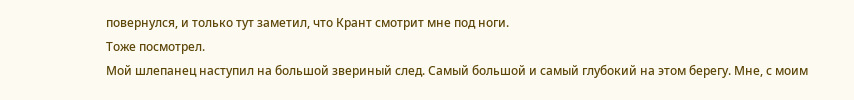повернулся, и только тут заметил, что Крант смотрит мне под ноги.
Тоже посмотрел.
Мой шлепанец наступил на большой звериный след. Самый большой и самый глубокий на этом берегу. Мне, с моим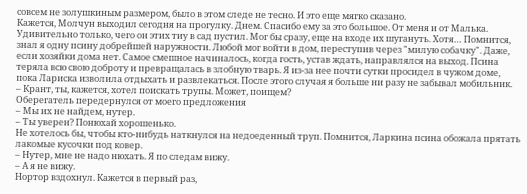совсем не золушкиным размером, было в этом следе не тесно. И это еще мягко сказано.
Кажется, Молчун выходил сегодня на прогулку. Днем. Спасибо ему за это большое. От меня и от Малька.
Удивительно только, чего он этих тиу в сад пустил. Мог бы сразу, еще на входе их шугануть. Хотя… Помнится, знал я одну псину добрейшей наружности. Любой мог войти в дом, переступив через "милую собачку". Даже, если хозяйки дома нет. Самое смешное начиналось, когда гость, устав ждать, направлялся на выход. Псина теряла всю свою доброту и превращалась в злобную тварь. Я из-за нее почти сутки просидел в чужом доме, пока Лариска изволила отдыхать и развлекаться. После этого случая я больше ни разу не забывал мобильник.
– Крант, ты, кажется, хотел поискать трупы. Может, поищем?
Оберегатель передернулся от моего предложения
– Мы их не найдем, нутер.
– Ты уверен? Понюхай хорошенько.
Не хотелось бы, чтобы кто-нибудь наткнулся на недоеденный труп. Помнится, Ларкина псина обожала прятать лакомые кусочки под ковер.
– Нутер, мне не надо нюхать. Я по следам вижу.
– А я не вижу.
Нортор вздохнул. Кажется в первый раз,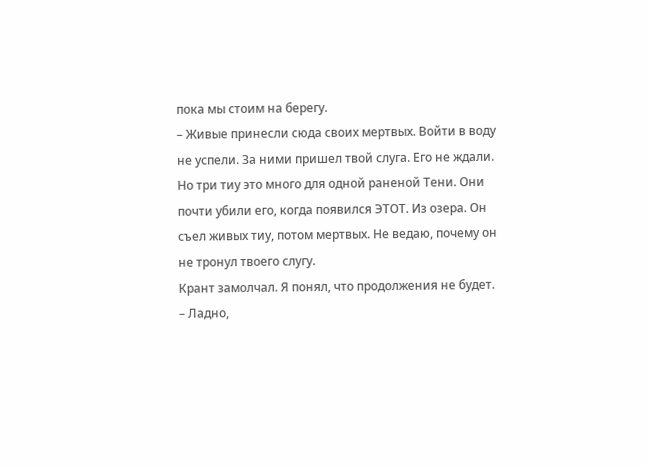пока мы стоим на берегу.
– Живые принесли сюда своих мертвых. Войти в воду не успели. За ними пришел твой слуга. Его не ждали. Но три тиу это много для одной раненой Тени. Они почти убили его, когда появился ЭТОТ. Из озера. Он съел живых тиу, потом мертвых. Не ведаю, почему он не тронул твоего слугу.
Крант замолчал. Я понял, что продолжения не будет.
– Ладно,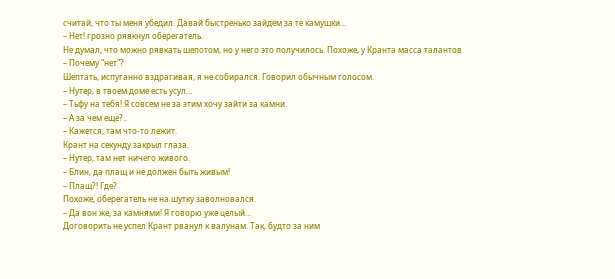считай, что ты меня убедил. Давай быстренько зайдем за те камушки…
– Нет! грозно рявкнул оберегатель.
Не думал, что можно рявкать шепотом, но у него это получилось. Похоже, у Кранта масса талантов.
– Почему "нет"?
Шептать, испуганно вздрагивая, я не собирался. Говорил обычным голосом.
– Нутер, в твоем доме есть усул…
– Тьфу на тебя! Я совсем не за этим хочу зайти за камни.
– А за чем еще?..
– Кажется, там что-то лежит.
Крант на секунду закрыл глаза.
– Нутер, там нет ничего живого.
– Блин, да плащ и не должен быть живым!
– Плащ?! Где?
Похоже, оберегатель не на шутку заволновался.
– Да вон же, за камнями! Я говорю уже целый…
Договорить не успел Крант рванул к валунам. Так, будто за ним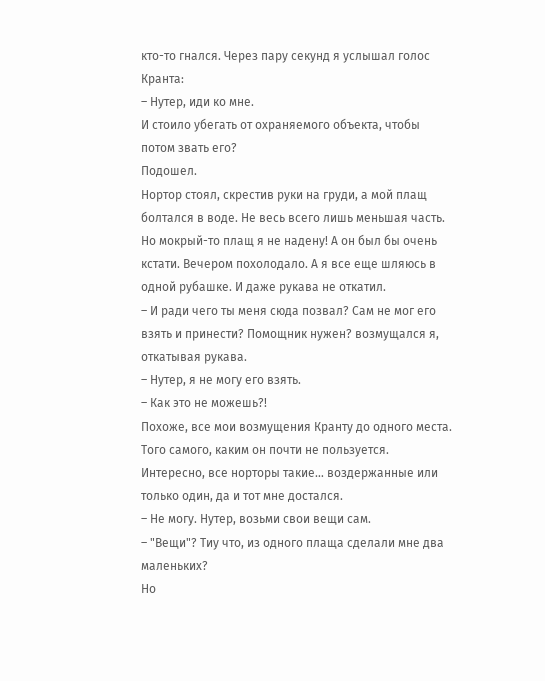кто-то гнался. Через пару секунд я услышал голос Кранта:
– Нутер, иди ко мне.
И стоило убегать от охраняемого объекта, чтобы потом звать его?
Подошел.
Нортор стоял, скрестив руки на груди, а мой плащ болтался в воде. Не весь всего лишь меньшая часть. Но мокрый-то плащ я не надену! А он был бы очень кстати. Вечером похолодало. А я все еще шляюсь в одной рубашке. И даже рукава не откатил.
– И ради чего ты меня сюда позвал? Сам не мог его взять и принести? Помощник нужен? возмущался я, откатывая рукава.
– Нутер, я не могу его взять.
– Как это не можешь?!
Похоже, все мои возмущения Кранту до одного места. Того самого, каким он почти не пользуется. Интересно, все норторы такие… воздержанные или только один, да и тот мне достался.
– Не могу. Нутер, возьми свои вещи сам.
– "Вещи"? Тиу что, из одного плаща сделали мне два маленьких?
Но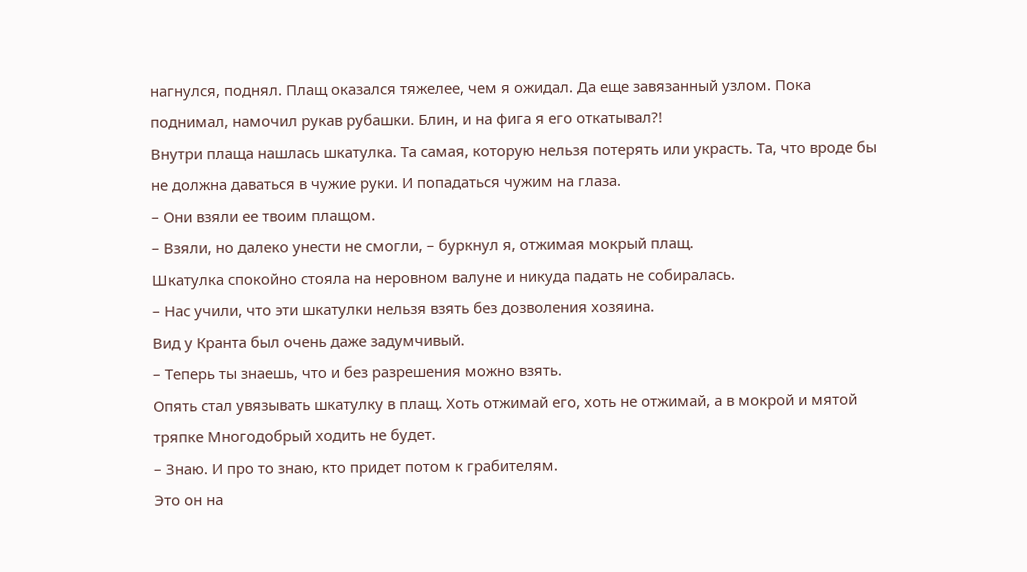нагнулся, поднял. Плащ оказался тяжелее, чем я ожидал. Да еще завязанный узлом. Пока поднимал, намочил рукав рубашки. Блин, и на фига я его откатывал?!
Внутри плаща нашлась шкатулка. Та самая, которую нельзя потерять или украсть. Та, что вроде бы не должна даваться в чужие руки. И попадаться чужим на глаза.
– Они взяли ее твоим плащом.
– Взяли, но далеко унести не смогли, – буркнул я, отжимая мокрый плащ.
Шкатулка спокойно стояла на неровном валуне и никуда падать не собиралась.
– Нас учили, что эти шкатулки нельзя взять без дозволения хозяина.
Вид у Кранта был очень даже задумчивый.
– Теперь ты знаешь, что и без разрешения можно взять.
Опять стал увязывать шкатулку в плащ. Хоть отжимай его, хоть не отжимай, а в мокрой и мятой тряпке Многодобрый ходить не будет.
– Знаю. И про то знаю, кто придет потом к грабителям.
Это он на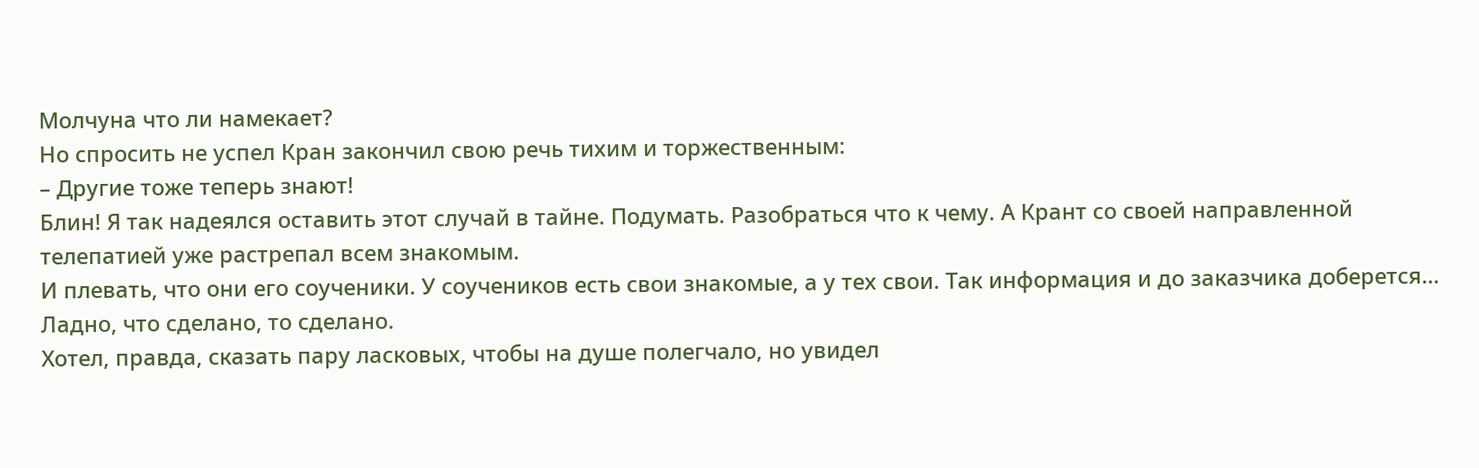Молчуна что ли намекает?
Но спросить не успел Кран закончил свою речь тихим и торжественным:
– Другие тоже теперь знают!
Блин! Я так надеялся оставить этот случай в тайне. Подумать. Разобраться что к чему. А Крант со своей направленной телепатией уже растрепал всем знакомым.
И плевать, что они его соученики. У соучеников есть свои знакомые, а у тех свои. Так информация и до заказчика доберется…
Ладно, что сделано, то сделано.
Хотел, правда, сказать пару ласковых, чтобы на душе полегчало, но увидел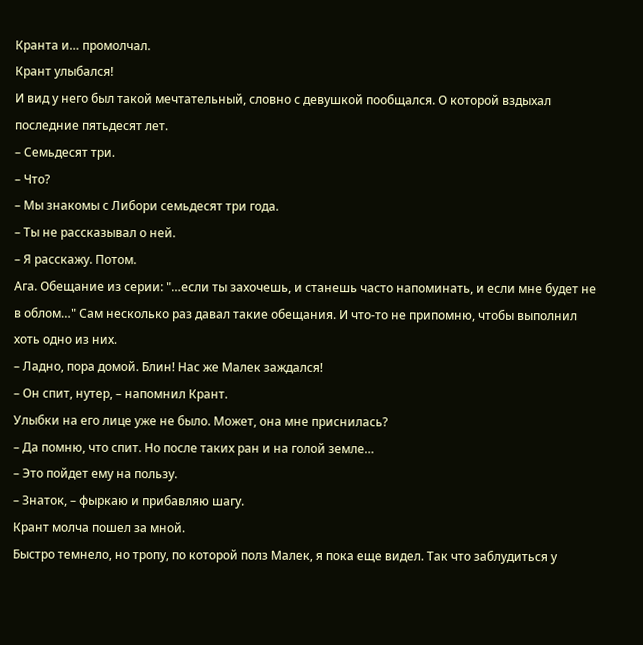Кранта и… промолчал.
Крант улыбался!
И вид у него был такой мечтательный, словно с девушкой пообщался. О которой вздыхал последние пятьдесят лет.
– Семьдесят три.
– Что?
– Мы знакомы с Либори семьдесят три года.
– Ты не рассказывал о ней.
– Я расскажу. Потом.
Ага. Обещание из серии: "…если ты захочешь, и станешь часто напоминать, и если мне будет не в облом…" Сам несколько раз давал такие обещания. И что-то не припомню, чтобы выполнил хоть одно из них.
– Ладно, пора домой. Блин! Нас же Малек заждался!
– Он спит, нутер, – напомнил Крант.
Улыбки на его лице уже не было. Может, она мне приснилась?
– Да помню, что спит. Но после таких ран и на голой земле…
– Это пойдет ему на пользу.
– Знаток, – фыркаю и прибавляю шагу.
Крант молча пошел за мной.
Быстро темнело, но тропу, по которой полз Малек, я пока еще видел. Так что заблудиться у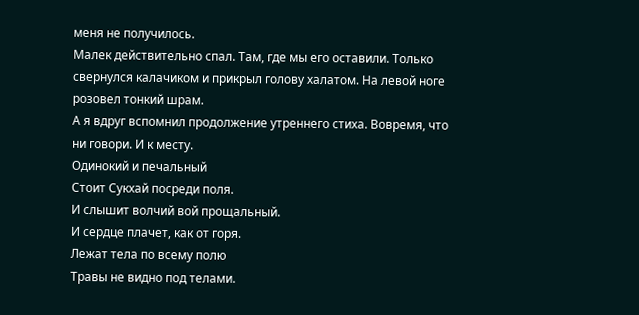меня не получилось.
Малек действительно спал. Там, где мы его оставили. Только свернулся калачиком и прикрыл голову халатом. На левой ноге розовел тонкий шрам.
А я вдруг вспомнил продолжение утреннего стиха. Вовремя, что ни говори. И к месту.
Одинокий и печальный
Стоит Сукхай посреди поля.
И слышит волчий вой прощальный.
И сердце плачет, как от горя.
Лежат тела по всему полю
Травы не видно под телами.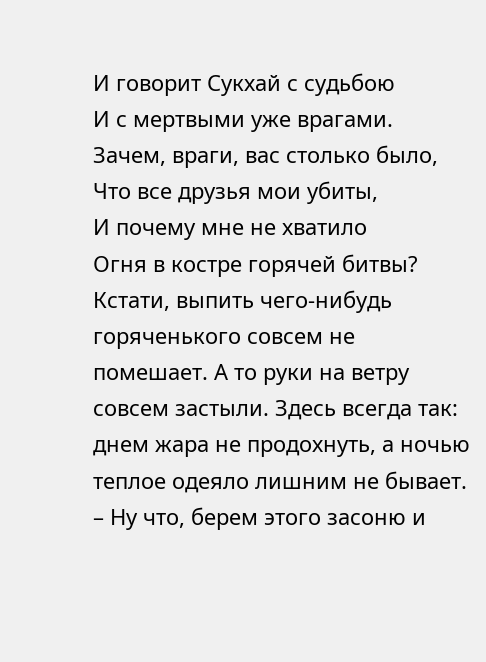И говорит Сукхай с судьбою
И с мертвыми уже врагами.
Зачем, враги, вас столько было,
Что все друзья мои убиты,
И почему мне не хватило
Огня в костре горячей битвы?
Кстати, выпить чего-нибудь горяченького совсем не помешает. А то руки на ветру совсем застыли. Здесь всегда так: днем жара не продохнуть, а ночью теплое одеяло лишним не бывает.
– Ну что, берем этого засоню и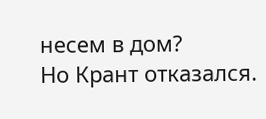несем в дом?
Но Крант отказался.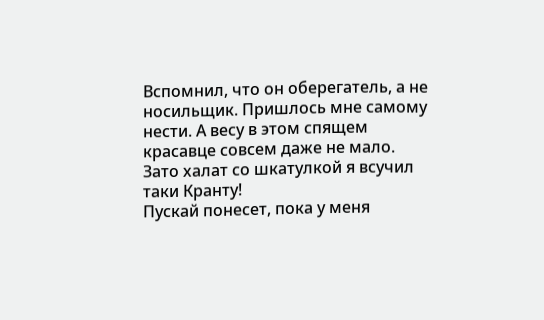Вспомнил, что он оберегатель, а не носильщик. Пришлось мне самому нести. А весу в этом спящем красавце совсем даже не мало.
Зато халат со шкатулкой я всучил таки Кранту!
Пускай понесет, пока у меня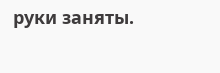руки заняты.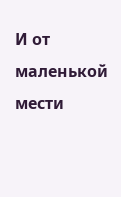И от маленькой мести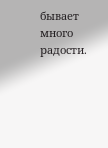бывает много радости.